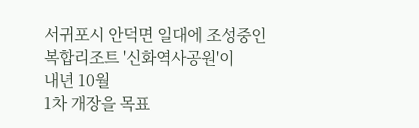서귀포시 안덕면 일대에 조성중인
복합리조트 '신화역사공원'이
내년 10월
1차 개장을 목표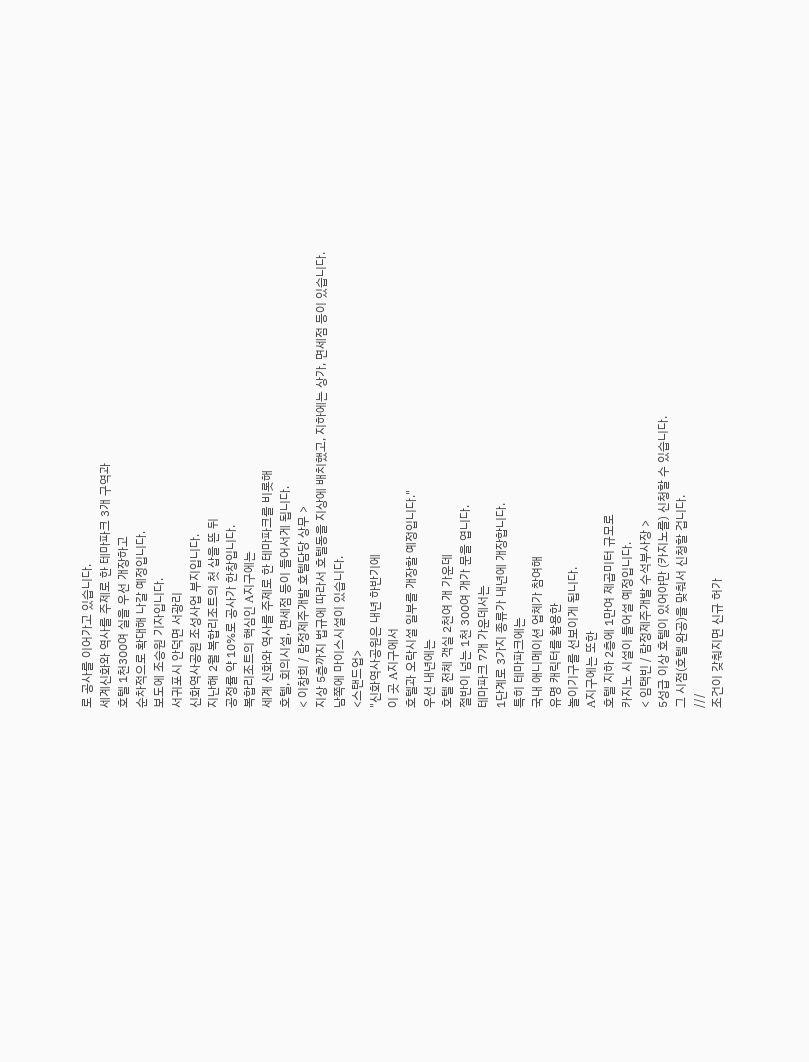로 공사를 이어가고 있습니다.
세계신화와 역사를 주제로 한 테마파크 3개 구역과
호텔 1천300여 실을 우선 개장하고
순차적으로 확대해 나갈 예정입니다.
보도에 조승원 기자입니다.
서귀포시 안덕면 서광리
신화역사공원 조성사업 부지입니다.
지난해 2월 복합리조트의 첫 삽을 뜬 뒤
공정률 약 10%로 공사가 한창입니다.
복합리조트의 핵심인 A지구에는
세계 신화와 역사를 주제로 한 테마파크를 비롯해
호텔, 회의시설, 면세점 등이 들어서게 됩니다.
< 이창희 / 람정제주개발 호텔담당 상무 >
지상 5층까지 법규에 따라서 호텔동을 지상에 배치했고, 지하에는 상가, 면세점 등이 있습니다. 남쪽에 마이스시설이 있습니다.
<스탠드업>
"신화역사공원은 내년 하반기에
이 곳 A지구에서
호텔과 오락시설 일부를 개장할 예정입니다."
우선 내년에는
호텔 전체 객실 2천여 개 가운데
절반이 넘는 1천 300여 개가 문을 엽니다.
테마파크 7개 가운데서는
1단계로 3가지 종류가 내년에 개장합니다.
특히 테마파크에는
국내 애니메이션 업체가 참여해
유명 캐릭터를 활용한
놀이기구를 선보이게 됩니다.
A지구에는 또한
호텔 지하 2층에 1만여 제곱미터 규모로
카지노 시설이 들어설 예정입니다.
< 임택빈 / 람정제주개발 수석부사장 >
5성급 이상 호텔이 있어야만 (카지노를) 신청할 수 있습니다.
그 시점(호텔 완공)을 맞춰서 신청할 겁니다.
///
조건이 갖춰지면 신규 허가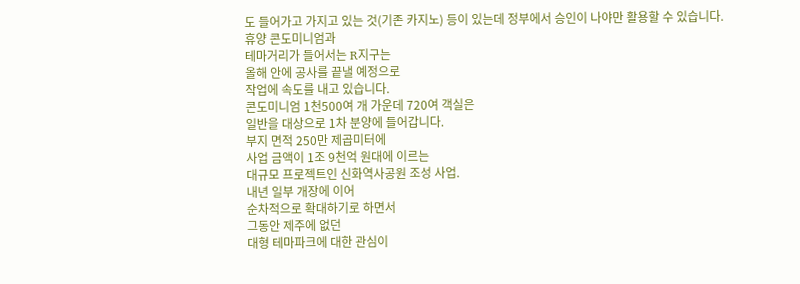도 들어가고 가지고 있는 것(기존 카지노) 등이 있는데 정부에서 승인이 나야만 활용할 수 있습니다.
휴양 콘도미니엄과
테마거리가 들어서는 R지구는
올해 안에 공사를 끝낼 예정으로
작업에 속도를 내고 있습니다.
콘도미니엄 1천500여 개 가운데 720여 객실은
일반을 대상으로 1차 분양에 들어갑니다.
부지 면적 250만 제곱미터에
사업 금액이 1조 9천억 원대에 이르는
대규모 프로젝트인 신화역사공원 조성 사업.
내년 일부 개장에 이어
순차적으로 확대하기로 하면서
그동안 제주에 없던
대형 테마파크에 대한 관심이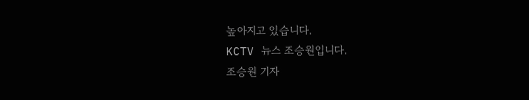높아지고 있습니다.
KCTV 뉴스 조승원입니다.
조승원 기자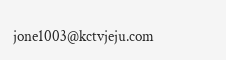jone1003@kctvjeju.com